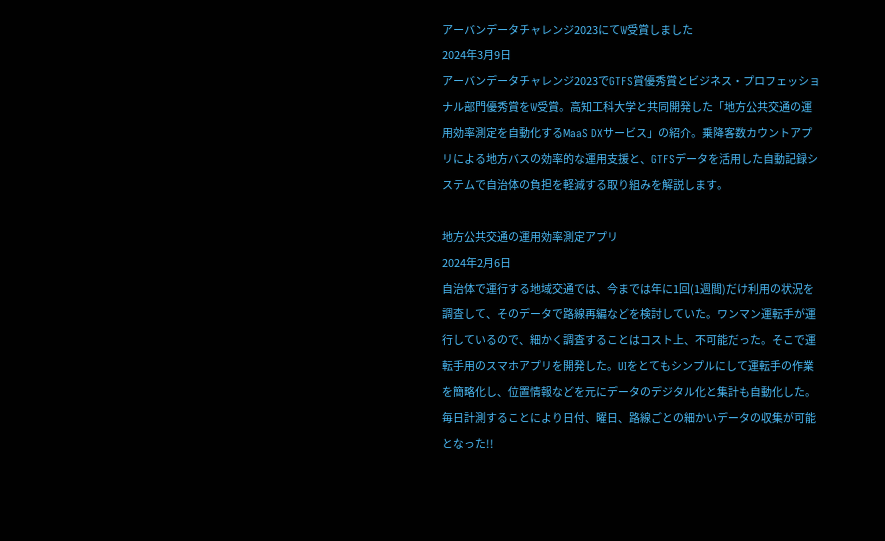アーバンデータチャレンジ2023にてW受賞しました
2024年3月9日
アーバンデータチャレンジ2023でGTFS賞優秀賞とビジネス・プロフェッショナル部門優秀賞をW受賞。高知工科大学と共同開発した「地方公共交通の運用効率測定を自動化するMaaS DXサービス」の紹介。乗降客数カウントアプリによる地方バスの効率的な運用支援と、GTFSデータを活用した自動記録システムで自治体の負担を軽減する取り組みを解説します。

地方公共交通の運用効率測定アプリ
2024年2月6日
自治体で運行する地域交通では、今までは年に1回(1週間)だけ利用の状況を調査して、そのデータで路線再編などを検討していた。ワンマン運転手が運行しているので、細かく調査することはコスト上、不可能だった。そこで運転手用のスマホアプリを開発した。UIをとてもシンプルにして運転手の作業を簡略化し、位置情報などを元にデータのデジタル化と集計も自動化した。毎日計測することにより日付、曜日、路線ごとの細かいデータの収集が可能となった!!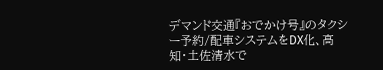デマンド交通『おでかけ号』のタクシー予約/配車システムをDX化、高知・土佐清水で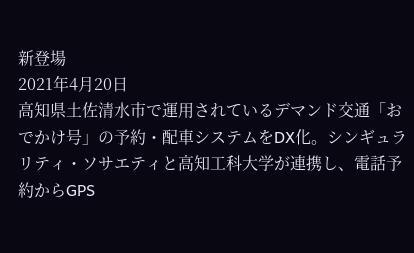新登場
2021年4月20日
高知県土佐清水市で運用されているデマンド交通「おでかけ号」の予約・配車システムをDX化。シンギュラリティ・ソサエティと高知工科大学が連携し、電話予約からGPS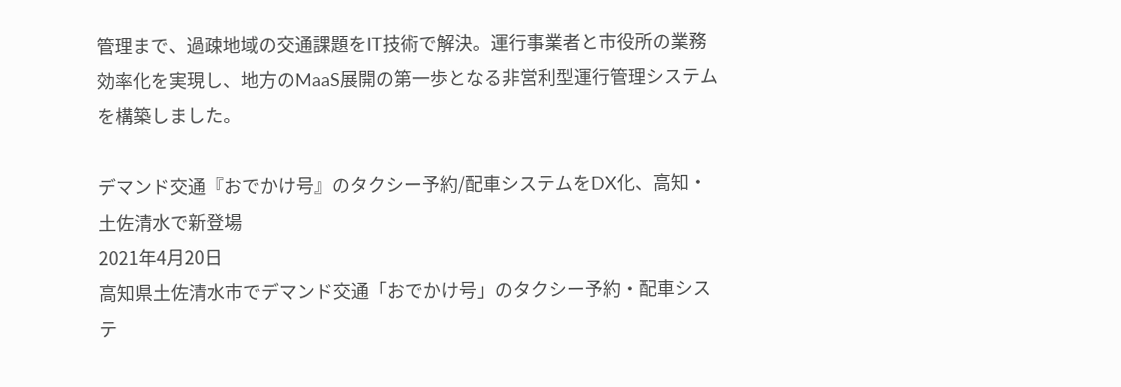管理まで、過疎地域の交通課題をIT技術で解決。運行事業者と市役所の業務効率化を実現し、地方のMaaS展開の第一歩となる非営利型運行管理システムを構築しました。

デマンド交通『おでかけ号』のタクシー予約/配車システムをDX化、高知・土佐清水で新登場
2021年4月20日
高知県土佐清水市でデマンド交通「おでかけ号」のタクシー予約・配車システ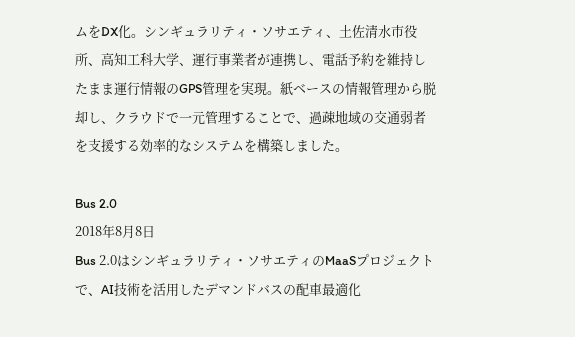ムをDX化。シンギュラリティ・ソサエティ、土佐清水市役所、高知工科大学、運行事業者が連携し、電話予約を維持したまま運行情報のGPS管理を実現。紙ベースの情報管理から脱却し、クラウドで一元管理することで、過疎地域の交通弱者を支援する効率的なシステムを構築しました。

Bus 2.0
2018年8月8日
Bus 2.0はシンギュラリティ・ソサエティのMaaSプロジェクトで、AI技術を活用したデマンドバスの配車最適化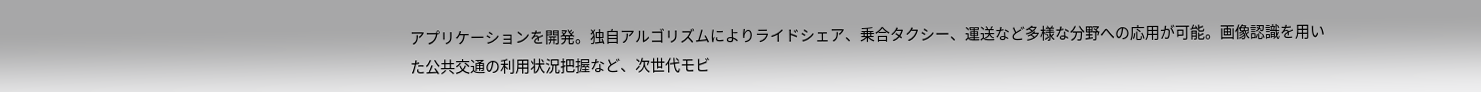アプリケーションを開発。独自アルゴリズムによりライドシェア、乗合タクシー、運送など多様な分野への応用が可能。画像認識を用いた公共交通の利用状況把握など、次世代モビ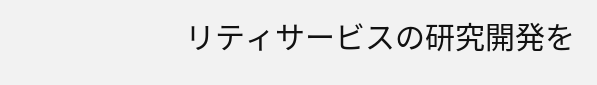リティサービスの研究開発を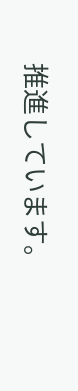推進しています。